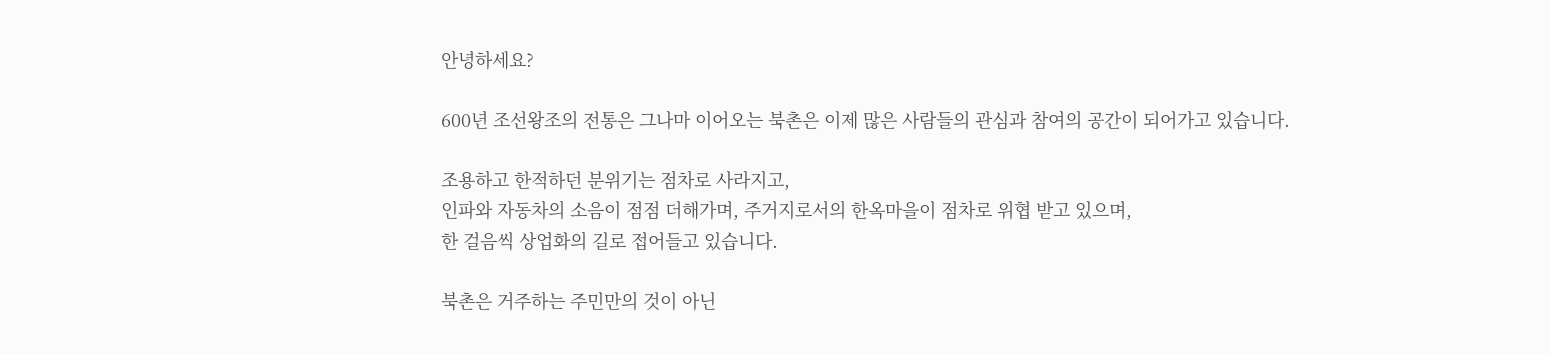안녕하세요?

600년 조선왕조의 전통은 그나마 이어오는 북촌은 이제 많은 사람들의 관심과 참여의 공간이 되어가고 있습니다.

조용하고 한적하던 분위기는 점차로 사라지고,
인파와 자동차의 소음이 점점 더해가며, 주거지로서의 한옥마을이 점차로 위협 받고 있으며,
한 걸음씩 상업화의 길로 접어들고 있습니다.

북촌은 거주하는 주민만의 것이 아닌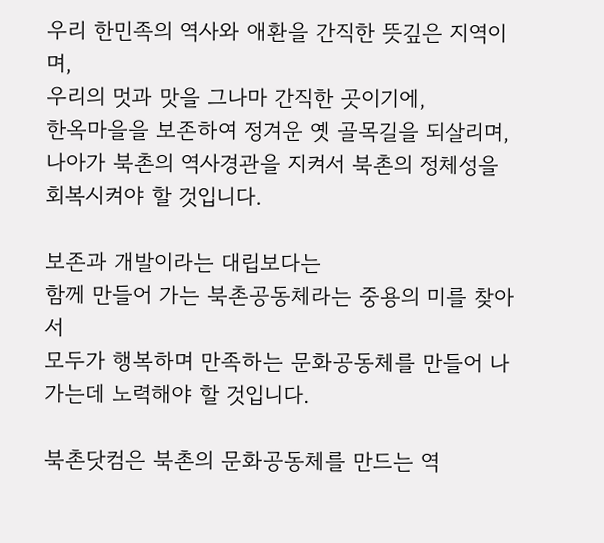우리 한민족의 역사와 애환을 간직한 뜻깊은 지역이며,
우리의 멋과 맛을 그나마 간직한 곳이기에,
한옥마을을 보존하여 정겨운 옛 골목길을 되살리며,
나아가 북촌의 역사경관을 지켜서 북촌의 정체성을 회복시켜야 할 것입니다.

보존과 개발이라는 대립보다는
함께 만들어 가는 북촌공동체라는 중용의 미를 찾아서
모두가 행복하며 만족하는 문화공동체를 만들어 나가는데 노력해야 할 것입니다.

북촌닷컴은 북촌의 문화공동체를 만드는 역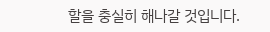할을 충실히 해나갈 것입니다.